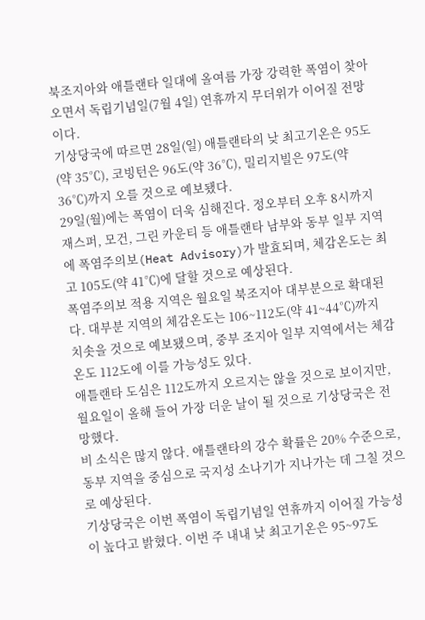북조지아와 애틀랜타 일대에 올여름 가장 강력한 폭염이 찾아오면서 독립기념일(7월 4일) 연휴까지 무더위가 이어질 전망이다.
기상당국에 따르면 28일(일) 애틀랜타의 낮 최고기온은 95도(약 35℃), 코빙턴은 96도(약 36℃), 밀리지빌은 97도(약 36℃)까지 오를 것으로 예보됐다.
29일(월)에는 폭염이 더욱 심해진다. 정오부터 오후 8시까지 재스퍼, 모건, 그린 카운티 등 애틀랜타 남부와 동부 일부 지역에 폭염주의보(Heat Advisory)가 발효되며, 체감온도는 최고 105도(약 41℃)에 달할 것으로 예상된다.
폭염주의보 적용 지역은 월요일 북조지아 대부분으로 확대된다. 대부분 지역의 체감온도는 106~112도(약 41~44℃)까지 치솟을 것으로 예보됐으며, 중부 조지아 일부 지역에서는 체감온도 112도에 이를 가능성도 있다.
애틀랜타 도심은 112도까지 오르지는 않을 것으로 보이지만, 월요일이 올해 들어 가장 더운 날이 될 것으로 기상당국은 전망했다.
비 소식은 많지 않다. 애틀랜타의 강수 확률은 20% 수준으로, 동부 지역을 중심으로 국지성 소나기가 지나가는 데 그칠 것으로 예상된다.
기상당국은 이번 폭염이 독립기념일 연휴까지 이어질 가능성이 높다고 밝혔다. 이번 주 내내 낮 최고기온은 95~97도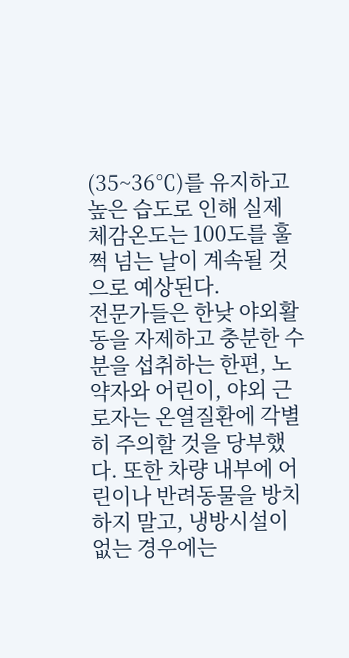(35~36℃)를 유지하고 높은 습도로 인해 실제 체감온도는 100도를 훌쩍 넘는 날이 계속될 것으로 예상된다.
전문가들은 한낮 야외활동을 자제하고 충분한 수분을 섭취하는 한편, 노약자와 어린이, 야외 근로자는 온열질환에 각별히 주의할 것을 당부했다. 또한 차량 내부에 어린이나 반려동물을 방치하지 말고, 냉방시설이 없는 경우에는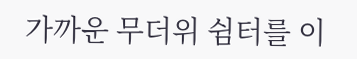가까운 무더위 쉼터를 이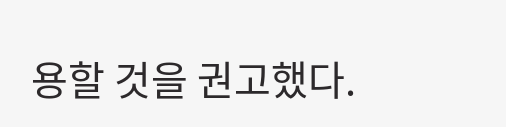용할 것을 권고했다.